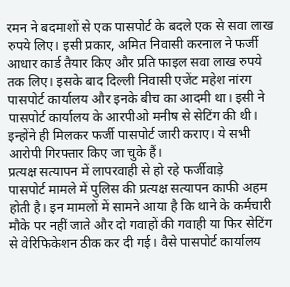रमन ने बदमाशों से एक पासपोर्ट के बदले एक से सवा लाख रुपये लिए। इसी प्रकार, अमित निवासी करनाल ने फर्जी आधार कार्ड तैयार किए और प्रति फाइल सवा लाख रुपये तक लिए। इसके बाद दिल्ली निवासी एजेंट महेश नांरग पासपोर्ट कार्यालय और इनके बीच का आदमी था। इसी ने पासपोर्ट कार्यालय के आरपीओ मनीष से सेटिंग की थी। इन्होंने ही मिलकर फर्जी पासपोर्ट जारी कराए। ये सभी आरोपी गिरफ्तार किए जा चुके हैं।
प्रत्यक्ष सत्यापन में लापरवाही से हो रहे फर्जीवाड़े
पासपोर्ट मामले में पुलिस की प्रत्यक्ष सत्यापन काफी अहम होती है। इन मामलों में सामने आया है कि थाने के कर्मचारी मौके पर नहीं जाते और दो गवाहों की गवाही या फिर सेटिंग से वेरिफिकेशन ठीक कर दी गई। वैसे पासपोर्ट कार्यालय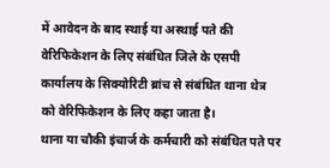में आवेदन के बाद स्थाई या अस्थाई पते की वेरिफिकेशन के लिए संबंधित जिले के एसपी कार्यालय के सिक्योरिटी ब्रांच से संबंधित थाना थेत्र को वेरिफिकेशन के लिए कहा जाता है।
थाना या चौकी इंचार्ज के कर्मचारी को संबंधित पते पर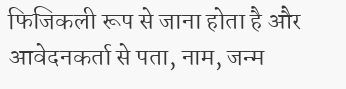फिजिकली रूप से जाना होता है और आवेदनकर्ता से पता, नाम, जन्म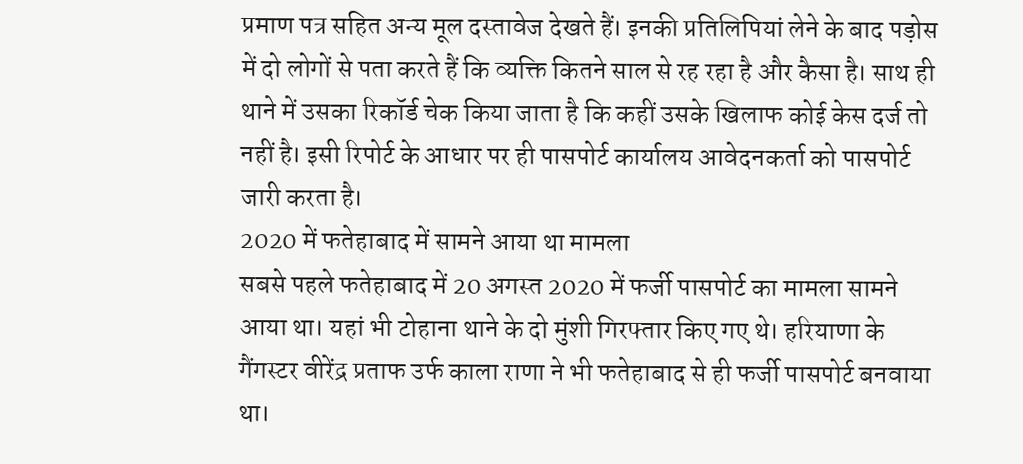प्रमाण पत्र सहित अन्य मूल दस्तावेज देखते हैं। इनकी प्रतिलिपियां लेने के बाद पड़ोस में दो लोगों से पता करते हैं कि व्यक्ति कितने साल से रह रहा है और कैसा है। साथ ही थाने में उसका रिकॉर्ड चेक किया जाता है कि कहीं उसके खिलाफ कोई केस दर्ज तो नहीं है। इसी रिपोर्ट के आधार पर ही पासपोर्ट कार्यालय आवेदनकर्ता को पासपोर्ट जारी करता है।
2020 में फतेहाबाद में सामने आया था मामला
सबसे पहले फतेहाबाद में 20 अगस्त 2020 में फर्जी पासपोर्ट का मामला सामने आया था। यहां भी टोहाना थाने के दो मुंशी गिरफ्तार किए गए थे। हरियाणा के गैंगस्टर वीरेंद्र प्रताफ उर्फ काला राणा ने भी फतेहाबाद से ही फर्जी पासपोर्ट बनवाया था।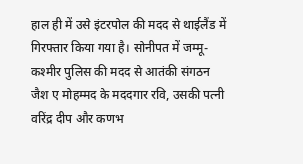हाल ही में उसे इंटरपोल की मदद से थाईलैंड में गिरफ्तार किया गया है। सोनीपत में जम्मू-कश्मीर पुलिस की मदद से आतंकी संगठन जैश ए मोहम्मद के मददगार रवि, उसकी पत्नी वरिंद्र दीप और कणभ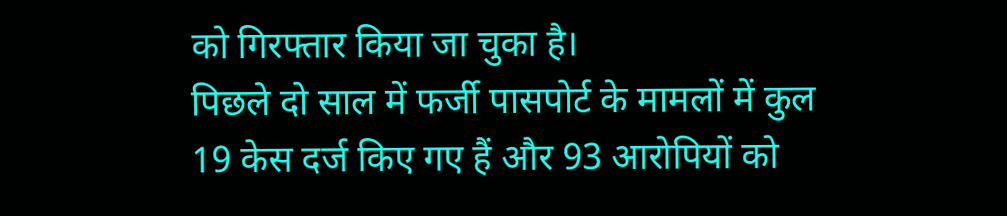को गिरफ्तार किया जा चुका है।
पिछले दो साल में फर्जी पासपोर्ट के मामलों में कुल 19 केस दर्ज किए गए हैं और 93 आरोपियों को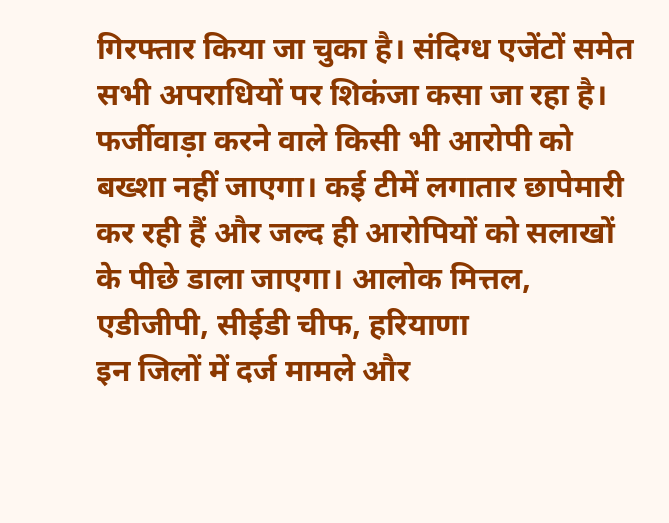गिरफ्तार किया जा चुका है। संदिग्ध एजेंटों समेत सभी अपराधियों पर शिकंजा कसा जा रहा है। फर्जीवाड़ा करने वाले किसी भी आरोपी को बख्शा नहीं जाएगा। कई टीमें लगातार छापेमारी कर रही हैं और जल्द ही आरोपियों को सलाखों के पीछे डाला जाएगा। आलोक मित्तल, एडीजीपी, सीईडी चीफ, हरियाणा
इन जिलों में दर्ज मामले और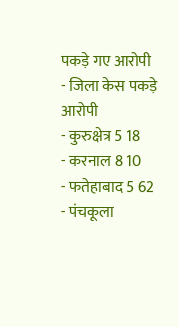पकड़े गए आरोपी
- जिला केस पकड़े आरोपी
- कुरुक्षेत्र 5 18
- करनाल 8 10
- फतेहाबाद 5 62
- पंचकूला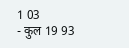1 03
- कुल 19 93